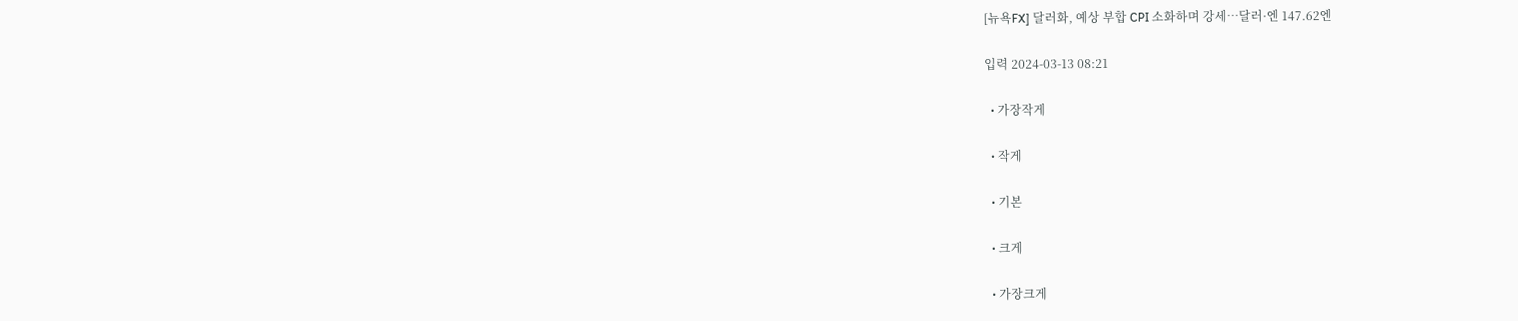[뉴욕FX] 달러화, 예상 부합 CPI 소화하며 강세…달러·엔 147.62엔

입력 2024-03-13 08:21

  • 가장작게

  • 작게

  • 기본

  • 크게

  • 가장크게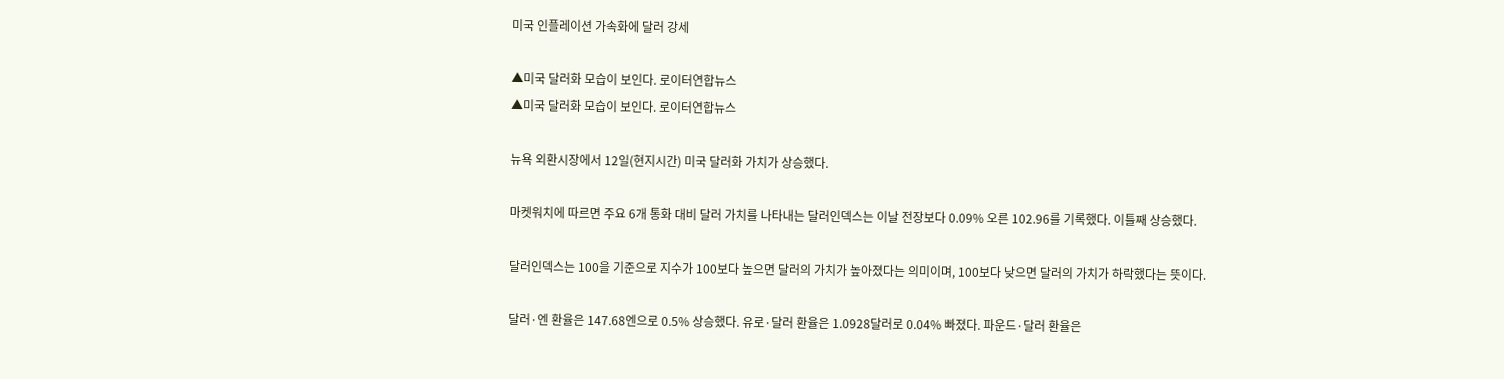미국 인플레이션 가속화에 달러 강세

▲미국 달러화 모습이 보인다. 로이터연합뉴스
▲미국 달러화 모습이 보인다. 로이터연합뉴스

뉴욕 외환시장에서 12일(현지시간) 미국 달러화 가치가 상승했다.

마켓워치에 따르면 주요 6개 통화 대비 달러 가치를 나타내는 달러인덱스는 이날 전장보다 0.09% 오른 102.96를 기록했다. 이틀째 상승했다.

달러인덱스는 100을 기준으로 지수가 100보다 높으면 달러의 가치가 높아졌다는 의미이며, 100보다 낮으면 달러의 가치가 하락했다는 뜻이다.

달러·엔 환율은 147.68엔으로 0.5% 상승했다. 유로·달러 환율은 1.0928달러로 0.04% 빠졌다. 파운드·달러 환율은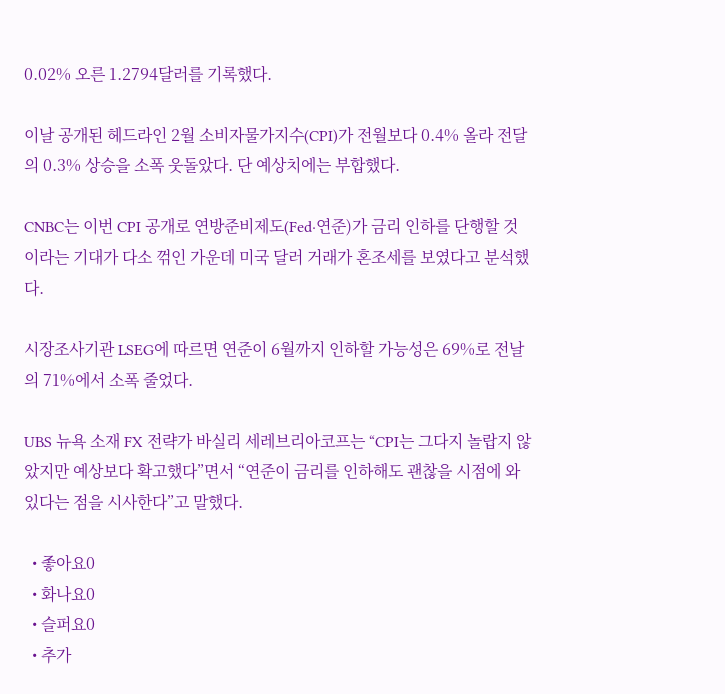0.02% 오른 1.2794달러를 기록했다.

이날 공개된 헤드라인 2월 소비자물가지수(CPI)가 전월보다 0.4% 올라 전달의 0.3% 상승을 소폭 웃돌았다. 단 예상치에는 부합했다.

CNBC는 이번 CPI 공개로 연방준비제도(Fed·연준)가 금리 인하를 단행할 것이라는 기대가 다소 꺾인 가운데 미국 달러 거래가 혼조세를 보였다고 분석했다.

시장조사기관 LSEG에 따르면 연준이 6월까지 인하할 가능성은 69%로 전날의 71%에서 소폭 줄었다.

UBS 뉴욕 소재 FX 전략가 바실리 세레브리아코프는 “CPI는 그다지 놀랍지 않았지만 예상보다 확고했다”면서 “연준이 금리를 인하해도 괜찮을 시점에 와 있다는 점을 시사한다”고 말했다.

  • 좋아요0
  • 화나요0
  • 슬퍼요0
  • 추가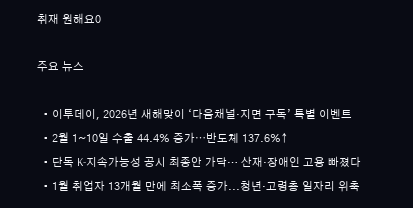취재 원해요0

주요 뉴스

  • 이투데이, 2026년 새해맞이 ‘다음채널·지면 구독’ 특별 이벤트
  • 2월 1~10일 수출 44.4% 증가⋯반도체 137.6%↑
  • 단독 K-지속가능성 공시 최종안 가닥… 산재·장애인 고용 빠졌다
  • 1월 취업자 13개월 만에 최소폭 증가...청년·고령층 일자리 위축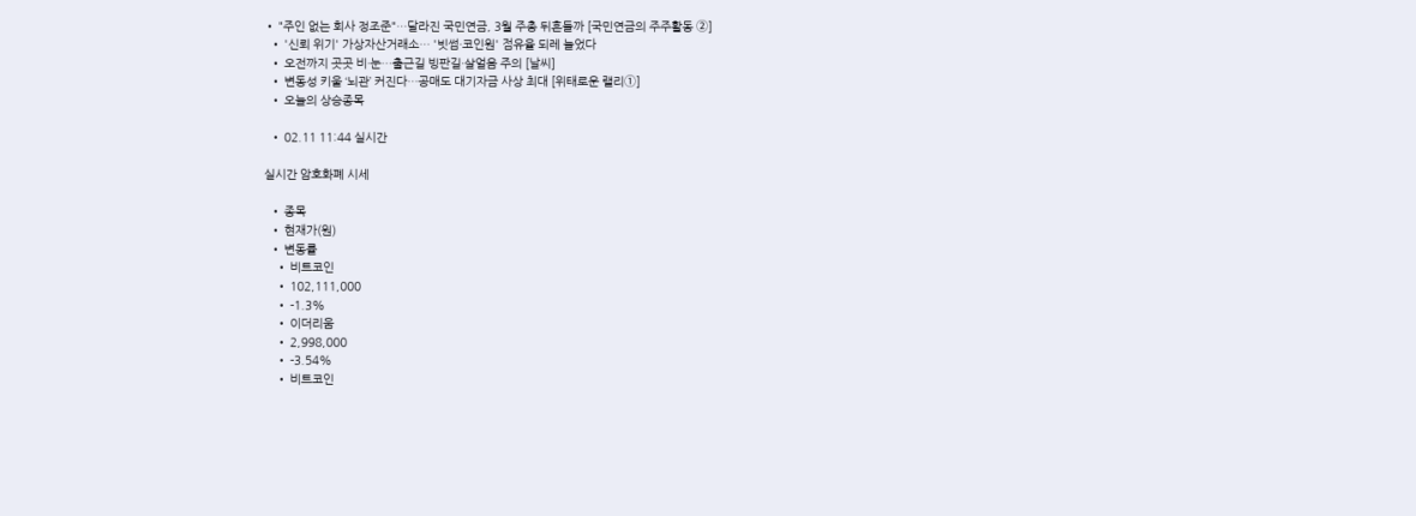• "주인 없는 회사 정조준"…달라진 국민연금, 3월 주총 뒤흔들까 [국민연금의 주주활동 ②]
  • '신뢰 위기' 가상자산거래소… '빗썸·코인원' 점유율 되레 늘었다
  • 오전까지 곳곳 비·눈…출근길 빙판길·살얼음 주의 [날씨]
  • 변동성 키울 ‘뇌관’ 커진다…공매도 대기자금 사상 최대 [위태로운 랠리①]
  • 오늘의 상승종목

  • 02.11 11:44 실시간

실시간 암호화폐 시세

  • 종목
  • 현재가(원)
  • 변동률
    • 비트코인
    • 102,111,000
    • -1.3%
    • 이더리움
    • 2,998,000
    • -3.54%
    • 비트코인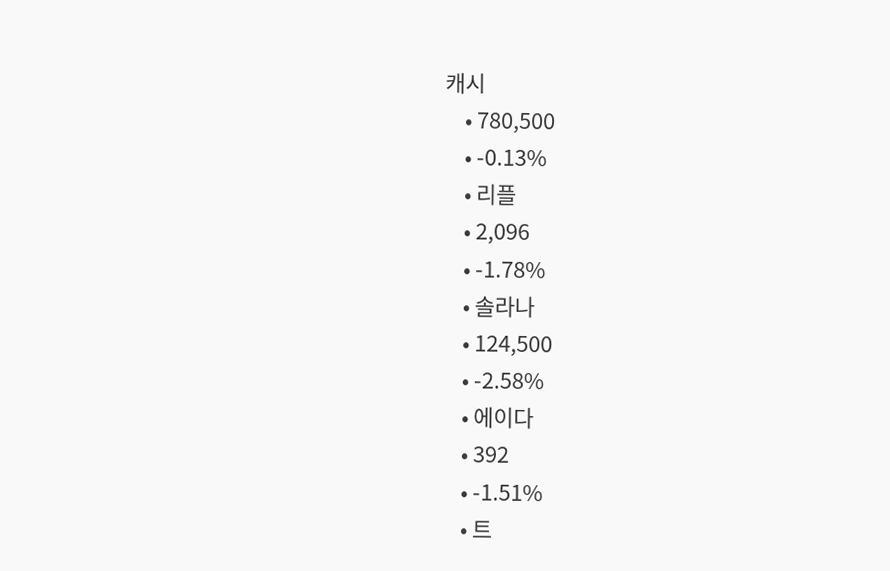캐시
    • 780,500
    • -0.13%
    • 리플
    • 2,096
    • -1.78%
    • 솔라나
    • 124,500
    • -2.58%
    • 에이다
    • 392
    • -1.51%
    • 트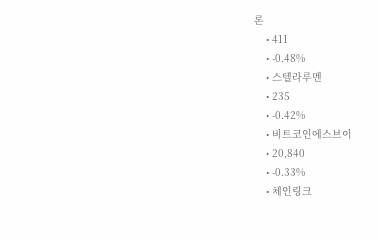론
    • 411
    • -0.48%
    • 스텔라루멘
    • 235
    • -0.42%
    • 비트코인에스브이
    • 20,840
    • -0.33%
    • 체인링크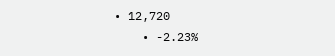• 12,720
    • -2.23%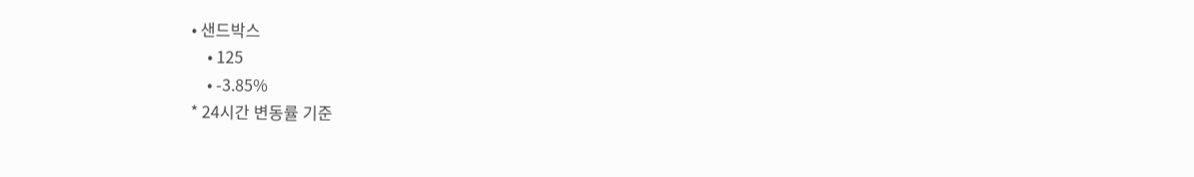• 샌드박스
    • 125
    • -3.85%
* 24시간 변동률 기준